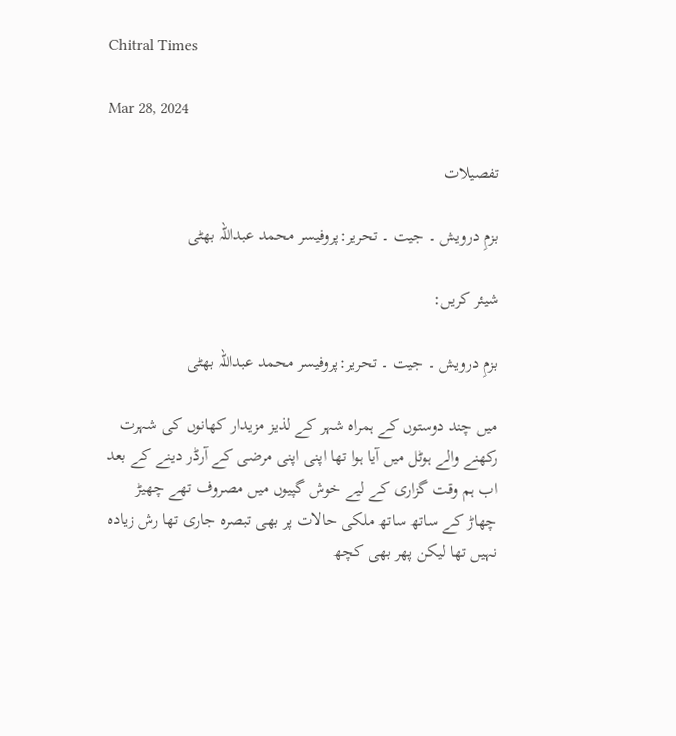Chitral Times

Mar 28, 2024

تفصيلات

بزمِ درویش ۔ جیت ۔ تحریر:پروفیسر محمد عبداللہ بھٹی

شیئر کریں:

بزمِ درویش ۔ جیت ۔ تحریر:پروفیسر محمد عبداللہ بھٹی

میں چند دوستوں کے ہمراہ شہر کے لذیز مزیدار کھانوں کی شہرت رکھنے والے ہوٹل میں آیا ہوا تھا اپنی اپنی مرضی کے آرڈر دینے کے بعد اب ہم وقت گزاری کے لیے خوش گپیوں میں مصروف تھے چھیڑ چھاڑ کے ساتھ ساتھ ملکی حالات پر بھی تبصرہ جاری تھا رش زیادہ نہیں تھا لیکن پھر بھی کچھ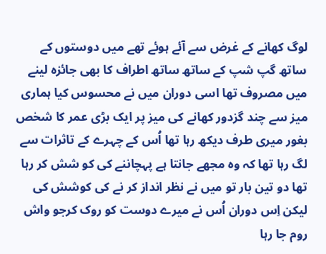لوگ کھانے کے غرض سے آئے ہوئے تھے میں دوستوں کے ساتھ گپ شپ کے ساتھ ساتھ اطراف کا بھی جائزہ لینے میں مصروف تھا اسی دوران میں نے محسوس کیا ہماری میز سے چند گزدور کھانے کی میز پر ایک بڑی عمر کا شخص بغور میری طرف دیکھ رہا تھا اُس کے چہرے کے تاثرات سے لگ رہا تھا کہ وہ مجھے جانتا ہے پہچاننے کی کو شش کر رہا تھا دو تین بار تو میں نے نظر انداز کر نے کی کوشش کی لیکن اِس دوران اُس نے میرے دوست کو روک کرجو واش روم جا رہا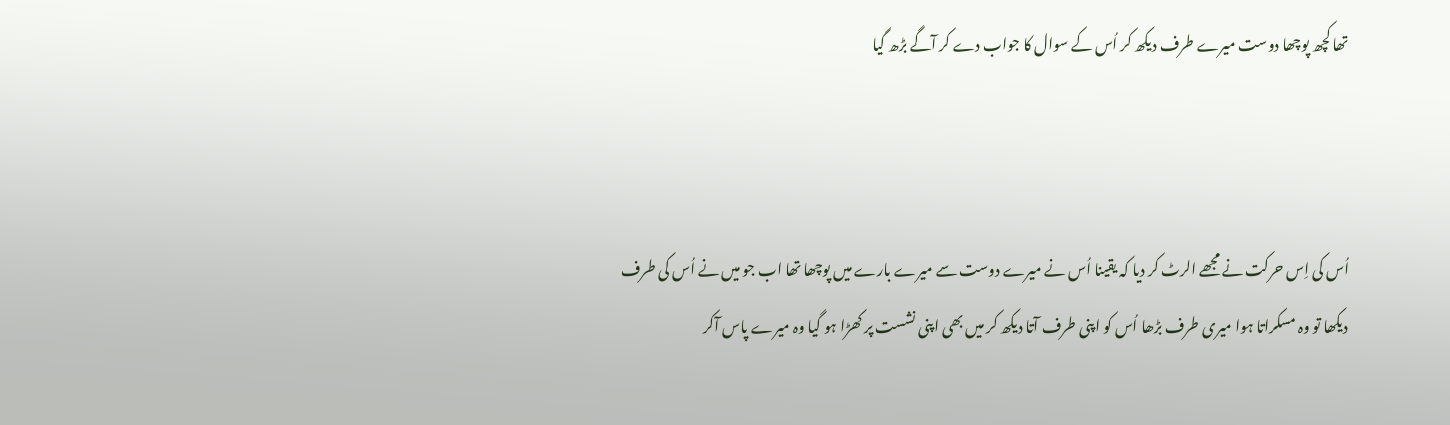تھا کچھ پوچھا دوست میرے طرف دیکھ کر اُس کے سوال کا جواب دے کر آگے بڑھ گیا



اُس کی اِس حرکت نے مجھے الرٹ کر دیا کہ یقینا اُس نے میرے دوست سے میرے بارے میں پوچھا تھا اب جو میں نے اُس کی طرف دیکھا تو وہ مسکراتا ہوا میری طرف بڑھا اُس کو اپنی طرف آتا دیکھ کر میں بھی اپنی نشست پر کھڑا ہو گیا وہ میرے پاس آکر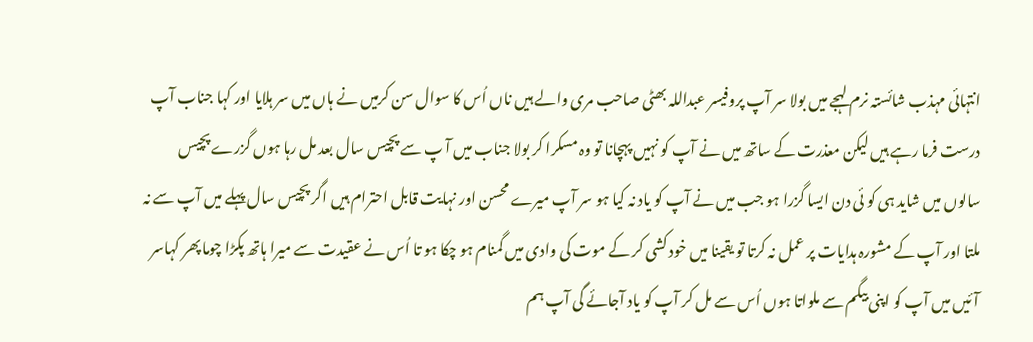انتہائی مہذب شائستہ نرم لہجے میں بولا سر آپ پروفیسر عبداللہ بھٹی صاحب مری والے ہیں ناں اُس کا سوال سن کرمیں نے ہاں میں سر ہلایا اور کہا جناب آپ درست فرما رہے ہیں لیکن معذرت کے ساتھ میں نے آپ کو نہیں پہچانا تو وہ مسکرا کر بولا جناب میں آ پ سے پچیس سال بعد مل رہا ہوں گزرے پچیس سالوں میں شاید ہی کو ئی دن ایسا گزرا ہو جب میں نے آپ کو یاد نہ کیا ہو سر آپ میرے محسن اور نہایت قابل احترام ہیں اگر پچیس سال پہلے میں آپ سے نہ ملتا اور آپ کے مشورہ ہدایات پر عمل نہ کرتا تو یقینا میں خود کشی کر کے موت کی وادی میں گمنام ہو چکا ہو تا اُس نے عقیدت سے میرا ہاتھ پکڑا چوما پھر کہاسر آئیں میں آپ کو اپنی بیگم سے ملواتا ہوں اُس سے مل کر آپ کو یاد آجائے گی آپ ہم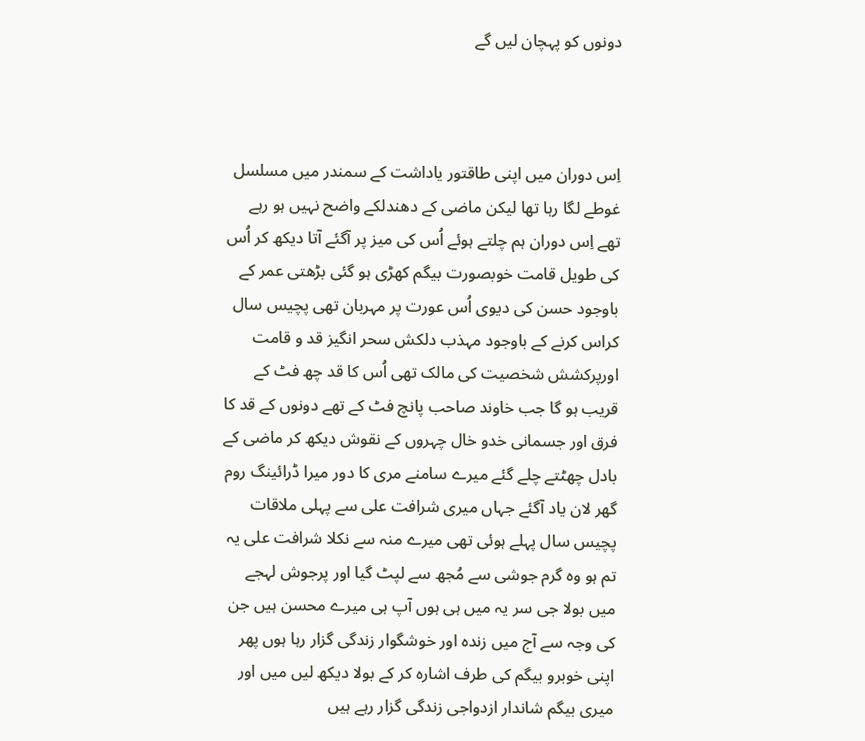دونوں کو پہچان لیں گے



اِس دوران میں اپنی طاقتور یاداشت کے سمندر میں مسلسل غوطے لگا رہا تھا لیکن ماضی کے دھندلکے واضح نہیں ہو رہے تھے اِس دوران ہم چلتے ہوئے اُس کی میز پر آگئے آتا دیکھ کر اُس کی طویل قامت خوبصورت بیگم کھڑی ہو گئی بڑھتی عمر کے باوجود حسن کی دیوی اُس عورت پر مہربان تھی پچیس سال کراس کرنے کے باوجود مہذب دلکش سحر انگیز قد و قامت اورپرکشش شخصیت کی مالک تھی اُس کا قد چھ فٹ کے قریب ہو گا جب خاوند صاحب پانچ فٹ کے تھے دونوں کے قد کا فرق اور جسمانی خدو خال چہروں کے نقوش دیکھ کر ماضی کے بادل چھٹتے چلے گئے میرے سامنے مری کا دور میرا ڈرائینگ روم گھر لان یاد آگئے جہاں میری شرافت علی سے پہلی ملاقات پچیس سال پہلے ہوئی تھی میرے منہ سے نکلا شرافت علی یہ تم ہو وہ گرم جوشی سے مُجھ سے لپٹ گیا اور پرجوش لہجے میں بولا جی سر یہ میں ہی ہوں آپ ہی میرے محسن ہیں جن کی وجہ سے آج میں زندہ اور خوشگوار زندگی گزار رہا ہوں پھر اپنی خوبرو بیگم کی طرف اشارہ کر کے بولا دیکھ لیں میں اور میری بیگم شاندار ازدواجی زندگی گزار رہے ہیں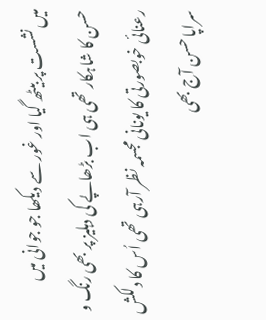میں نشست پر بیٹھ گیا اور غور سے دیکھا جو جوانی میں حسن کا شاہکار تھی ہی اب بڑھاپے کی دہلیز پر بھی رنگ و رعنائی خوبصورتی کا یونانی مجسمہ نظر آرہی تھی اُس کا دلکش سراپا حسن آج بھی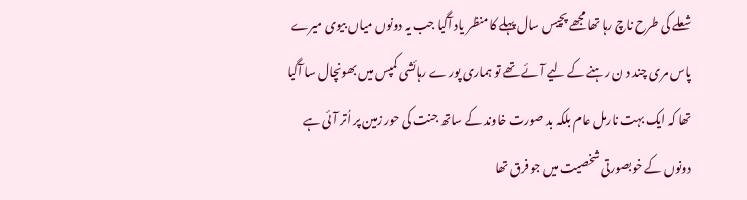شعلے کی طرح ناچ رہا تھا مجھے پچیس سال پہلے کا منظر یاد آگیا جب یہ دونوں میاں بیوی میرے پاس مری چند د ن رہنے کے لیے آئے تھے تو ہماری پور ے رہائشی کمپس میں بھونچال سا آگیا تھا کہ ایک بہت نارمل عام بلکہ بد صورت خاوند کے ساتھ جنت کی حور زمین پر اُتر آئی ہے دونوں کے خوبصورتی شخصیت میں جو فرق تھا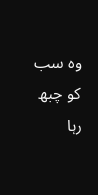وہ سب کو چبھ رہا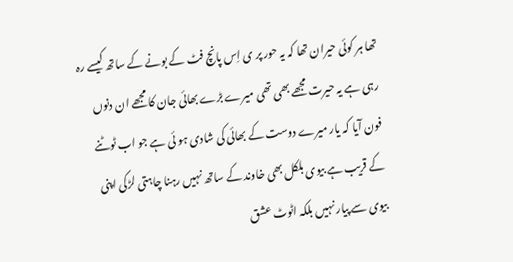تھا ہر کوئی حیران تھا کہ یہ حور پر ی اِس پانچ فٹ کے بونے کے ساتھ کیسے رہ رہی ہے یہ حیرت مجھے بھی تھی میرے بڑے بھائی جان کا مجھے ان دنوں فون آیا کہ یار میرے دوست کے بھائی کی شادی ہو ئی ہے جو اب ٹوٹنے کے قریب ہے بیوی بلکل بھی خاوند کے ساتھ نہیں رہنا چاہتی لڑکی اپنی بیوی سے پیار نہیں بلکہ اٹوٹ عشق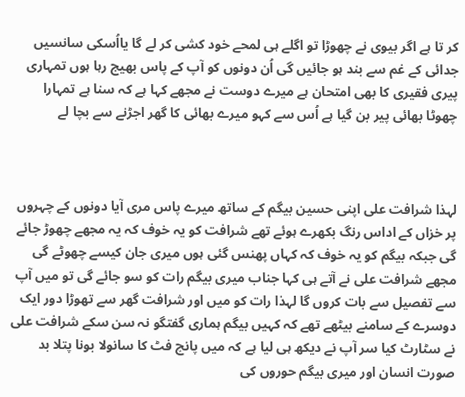کر تا ہے اگر بیوی نے چھوڑا تو اگلے ہی لمحے خود کشی کر لے گا یااُسکی سانسیں جدائی کے غم سے بند ہو جائیں گی اُن دونوں کو آپ کے پاس بھیج رہا ہوں تمہاری پیری فقیری کا بھی امتحان ہے میرے دوست نے مجھے کہا ہے کہ سنا ہے تمہارا چھوٹا بھائی پیر بن گیا ہے اُس سے کہو میرے بھائی کا گھر اجڑنے سے بچا لے



لہذا شرافت علی اپنی حسین بیگم کے ساتھ میرے پاس مری آیا دونوں کے چہروں پر خزاں کے اداس رنگ بکھرے ہوئے تھے شرافت کو یہ خوف کہ یہ مجھے چھوڑ جائے گی جبکہ بیگم کو یہ خوف کہ کہاں پھنس گئی ہوں میری جان کیسے چھوٹے گی مجھے شرافت علی نے آتے ہی کہا جناب میری بیگم رات کو سو جائے گی تو میں آپ سے تفصیل سے بات کروں گا لہذا رات کو میں اور شرافت گھر سے تھوڑا دور ایک دوسرے کے سامنے بیٹھے تھے کہ کہیں بیگم ہماری گفتگو نہ سن سکے شرافت علی نے سٹارٹ کیا سر آپ نے دیکھ ہی لیا ہے کہ میں پانچ فٹ کا سانولا بونا پتلا بد صورت انسان اور میری بیگم حوروں کی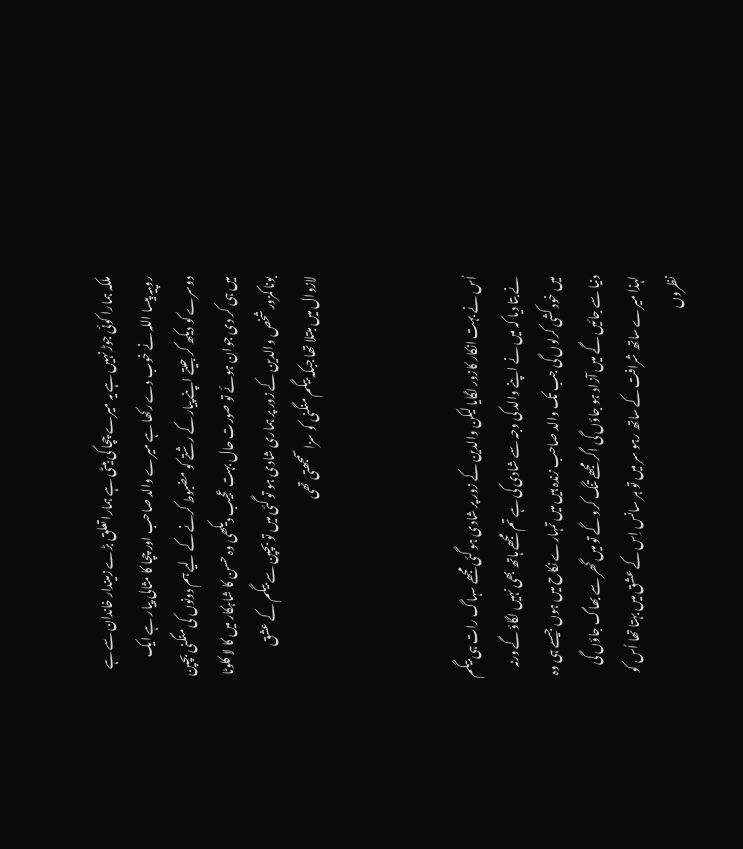ملکہ ہمارا کوئی جوڑ نہیں ہے یہ میرے چچا کی بیٹی ہے ہمارا تعلق بڑے زمیندار خاندان سے ہے روپیہ پیسا اللہ نے خوب دے رکھا ہے میرے والد صاحب اور چچا کا مثالی پیار ہے ایک دوسرے کو دیکھ کر جیتے اپنے پیار کے رشتے کو مضبوط کرنے کے لیے ہم دونوں کی منگنی بچپن میں ہی کر دی جوان ہوئے تو صورت حال بہت عجیب دیکھی وہ حسن کا شاہکار میں کا لا کلوٹا بونا کمزور شخص والدین کے زور پر ہماری شادی ہو تو گئی میں تو بچپن سے بیگم کے عشق لازوال میں مبتلا تھا جبکہ بیگم منگنی کو سزا سمجھتی تھی



اُس نے بہت انکار کازور لگایا لیکن والدین کے زور پر شادی ہو گئی مجھے سہاگ رات ہی بیگم نے بتا دیا کہ میں نے اپنے والد کی وجہ سے شادی کی ہے تم مجھے ہاتھ بھی نہیں لگاؤ گے ورنہ میں خود کشی کرلوں گی جب تک والد صاحب زندہ ہیں میں تمہارے نکاح میں ہوں جیسے ہی وہ دنیا سے جائیں گے میں آزاد ہو جاؤں گی اگر مجھے تنگ کرو گے تو میں گھر سے بھاگ جاؤں گی لہذا میرے ساتھ شرافت کے ساتھ رہو سر میں تو ہر سانس اِس کے عشق میں بہتا تھا اُس کو نظروں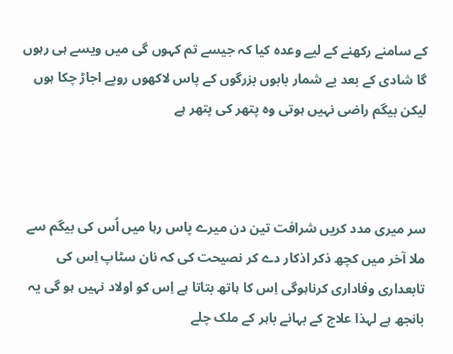کے سامنے رکھنے کے لیے وعدہ کیا کہ جیسے تم کہوں گی میں ویسے ہی رہوں گا شادی کے بعد بے شمار بابوں بزرگوں کے پاس لاکھوں روپے اجاڑ چکا ہوں لیکن بیگم راضی نہیں ہوتی وہ پتھر کی پتھر ہے



سر میری مدد کریں شرافت تین دن میرے پاس رہا میں اُس کی بیگم سے ملا آخر میں کچھ ذکر اذکار دے کر نصیحت کی کہ نان سٹاپ اِس کی تابعداری وفاداری کرناہوگی اِس کا ہاتھ بتاتا ہے اِس کو اولاد نہیں ہو گی یہ بانجھ ہے لہذا علاج کے بہانے باہر کے ملک چلے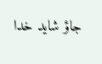جاؤ شاید خدا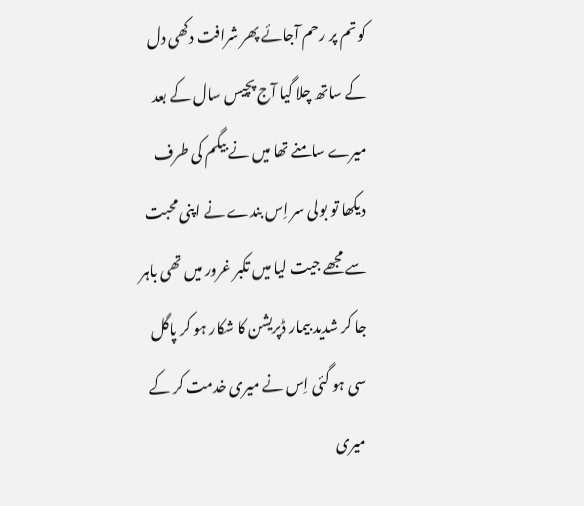کو تم پر رحم آجائے پھر شرافت دکھی دل کے ساتھ چلا گیا آج پچیس سال کے بعد میرے سامنے تھا میں نے بیگم کی طرف دیکھا تو بولی سر اِس بندے نے اپنی محبت سے مجھے جیت لیا میں تکبر غرور میں تھی باہر جا کر شدید بیمار ڈپریشن کا شکار ہو کر پاگل سی ہو گئی اِس نے میری خدمت کر کے میری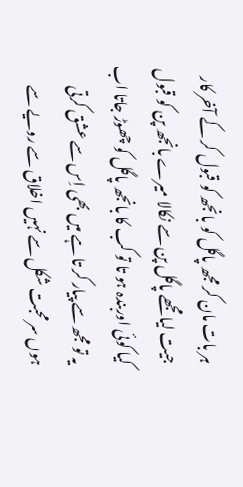ہر بات مان کر مجھ پاگل کو بانجھ کو قبول کر کے آخر کار جیت لیا مجھے پاگل پن سے نکالا میرے بانجھ پن کو قبول کیا کوئی اوربندہ ہو تا تو کب کا بانجھ پاگل کو چھوڑ جاتا اب یہ تو مجھ سے پیار کر تا ہے میں بھی اِس سے عشق کرتی ہوں سر محبت شکل سے نہیں اخلاق سے رویے سے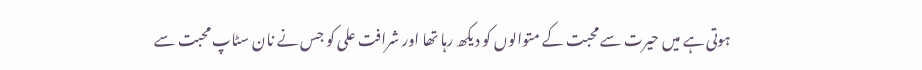ہوتی ہے میں حیرت سے محبت کے متوالوں کو دیکھ رہا تھا اور شرافت علی کو جس نے نان سٹاپ محبت سے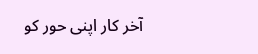آخر کار اپنی حور کو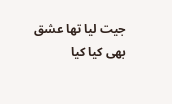جیت لیا تھا عشق بھی کیا کیا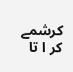کرشمے کر ا تا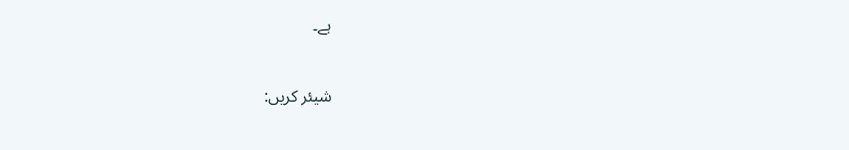ہے۔


شیئر کریں: